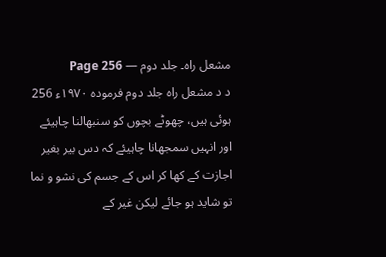مشعل راہ۔ جلد دوم — Page 256
د د مشعل راه جلد دوم فرموده ۱۹۷۰ء 256 ہوئی ہیں، چھوٹے بچوں کو سنبھالنا چاہیئے اور انہیں سمجھانا چاہیئے کہ دس بیر بغیر اجازت کے کھا کر اس کے جسم کی نشو و نما تو شاید ہو جائے لیکن غیر کے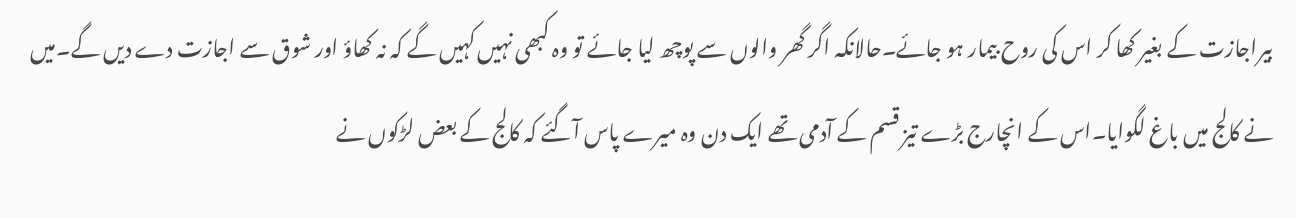بیراجازت کے بغیر کھا کر اس کی روح بیمار ہو جائے۔حالانکہ اگر گھر والوں سے پوچھ لیا جائے تو وہ کبھی نہیں کہیں گے کہ نہ کھاؤ اور شوق سے اجازت دے دیں گے۔میں نے کالج میں باغ لگوایا۔اس کے انچارج بڑے تیز قسم کے آدمی تھے ایک دن وہ میرے پاس آگئے کہ کالج کے بعض لڑکوں نے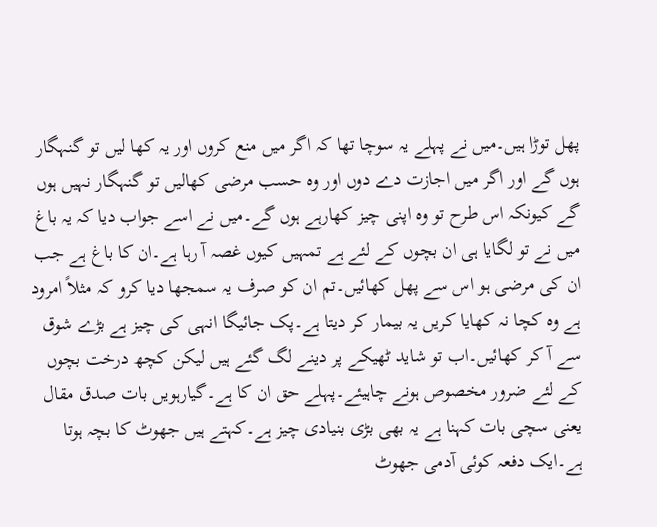پھل توڑا ہیں۔میں نے پہلے یہ سوچا تھا کہ اگر میں منع کروں اور یہ کھا لیں تو گنہگار ہوں گے اور اگر میں اجازت دے دوں اور وہ حسب مرضی کھالیں تو گنہگار نہیں ہوں گے کیونکہ اس طرح تو وہ اپنی چیز کھارہے ہوں گے۔میں نے اسے جواب دیا کہ یہ باغ میں نے تو لگایا ہی ان بچوں کے لئے ہے تمہیں کیوں غصہ آ رہا ہے۔ان کا باغ ہے جب ان کی مرضی ہو اس سے پھل کھائیں۔تم ان کو صرف یہ سمجھا دیا کرو کہ مثلاً امرود ہے وہ کچا نہ کھایا کریں یہ بیمار کر دیتا ہے۔پک جائیگا انہی کی چیز ہے بڑے شوق سے آ کر کھائیں۔اب تو شاید ٹھیکے پر دینے لگ گئے ہیں لیکن کچھ درخت بچوں کے لئے ضرور مخصوص ہونے چاہیئے۔پہلے حق ان کا ہے۔گیارہویں بات صدق مقال یعنی سچی بات کہنا ہے یہ بھی بڑی بنیادی چیز ہے۔کہتے ہیں جھوٹ کا بچہ ہوتا ہے۔ایک دفعہ کوئی آدمی جھوٹ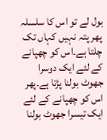بول لے تو اس کا سلسلہ پھر پتہ نہیں کہاں تک چلتا ہے۔اس کو چھپانے کے لئے ایک دوسرا جھوٹ بولنا پڑتا ہے۔پھر اس کو چھپانے کے لئے ایک تیسرا جھوٹ بولنا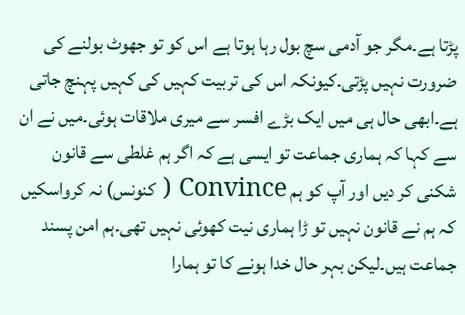پڑتا ہے۔مگر جو آدمی سچ بول رہا ہوتا ہے اس کو تو جھوٹ بولنے کی ضرورت نہیں پڑتی۔کیونکہ اس کی تربیت کہیں کی کہیں پہنچ جاتی ہے۔ابھی حال ہی میں ایک بڑے افسر سے میری ملاقات ہوئی۔میں نے ان سے کہا کہ ہماری جماعت تو ایسی ہے کہ اگر ہم غلطی سے قانون شکنی کر دیں اور آپ کو ہم Convince ( کنونس) نہ کرواسکیں کہ ہم نے قانون نہیں تو ڑا ہماری نیت کھوئی نہیں تھی۔ہم امن پسند جماعت ہیں۔لیکن بہر حال خدا ہونے کا تو ہمارا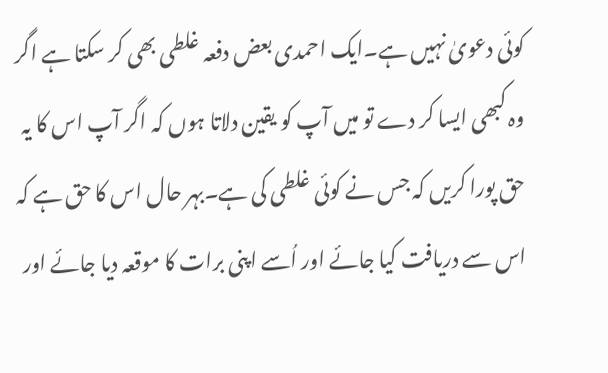کوئی دعویٰ نہیں ہے۔ایک احمدی بعض دفعہ غلطی بھی کر سکتا ہے اگر وہ کبھی ایسا کر دے تو میں آپ کو یقین دلاتا ہوں کہ اگر آپ اس کا یہ حق پورا کریں کہ جس نے کوئی غلطی کی ہے۔بہر حال اس کا حق ہے کہ اس سے دریافت کیا جائے اور اُسے اپنی برات کا موقعہ دیا جائے اور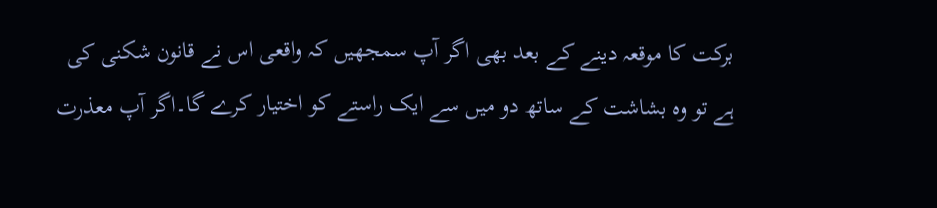برکت کا موقعہ دینے کے بعد بھی اگر آپ سمجھیں کہ واقعی اس نے قانون شکنی کی ہے تو وہ بشاشت کے ساتھ دو میں سے ایک راستے کو اختیار کرے گا۔اگر آپ معذرت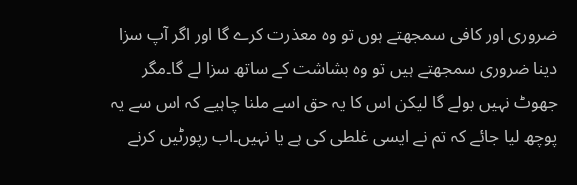ضروری اور کافی سمجھتے ہوں تو وہ معذرت کرے گا اور اگر آپ سزا دینا ضروری سمجھتے ہیں تو وہ بشاشت کے ساتھ سزا لے گا۔مگر جھوٹ نہیں بولے گا لیکن اس کا یہ حق اسے ملنا چاہیے کہ اس سے یہ پوچھ لیا جائے کہ تم نے ایسی غلطی کی ہے یا نہیں۔اب رپورٹیں کرنے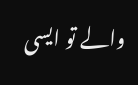والے تو ایسی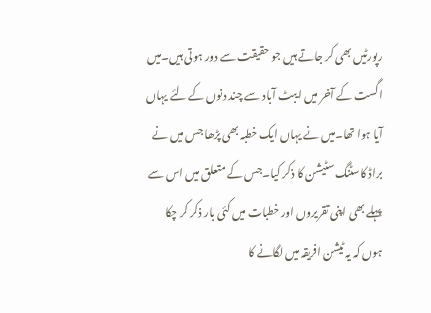رپورٹیں بھی کر جاتے ہیں جو حقیقت سے دور ہوتی ہیں۔میں اگست کے آخر میں ایبٹ آباد سے چند دنوں کے لئے یہاں آیا ہوا تھا۔میں نے یہاں ایک خطبہ بھی پڑھا جس میں نے براڈ کاسٹنگ سٹیشن کا ذکر کیا۔جس کے متعلق میں اس سے پہلے بھی اپنی تقریروں اور خطبات میں کئی بار ذکر کر چکا ہوں کہ یہ ٹیشن افریقہ میں لگانے کا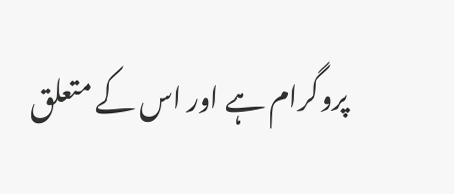پروگرام ہے اور اس کے متعلق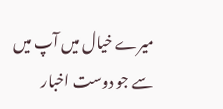میرے خیال میں آپ میں سے جو دوست اخبار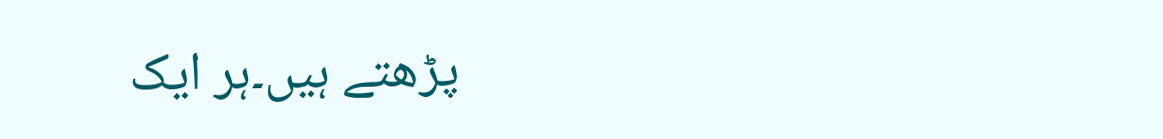پڑھتے ہیں۔ہر ایک